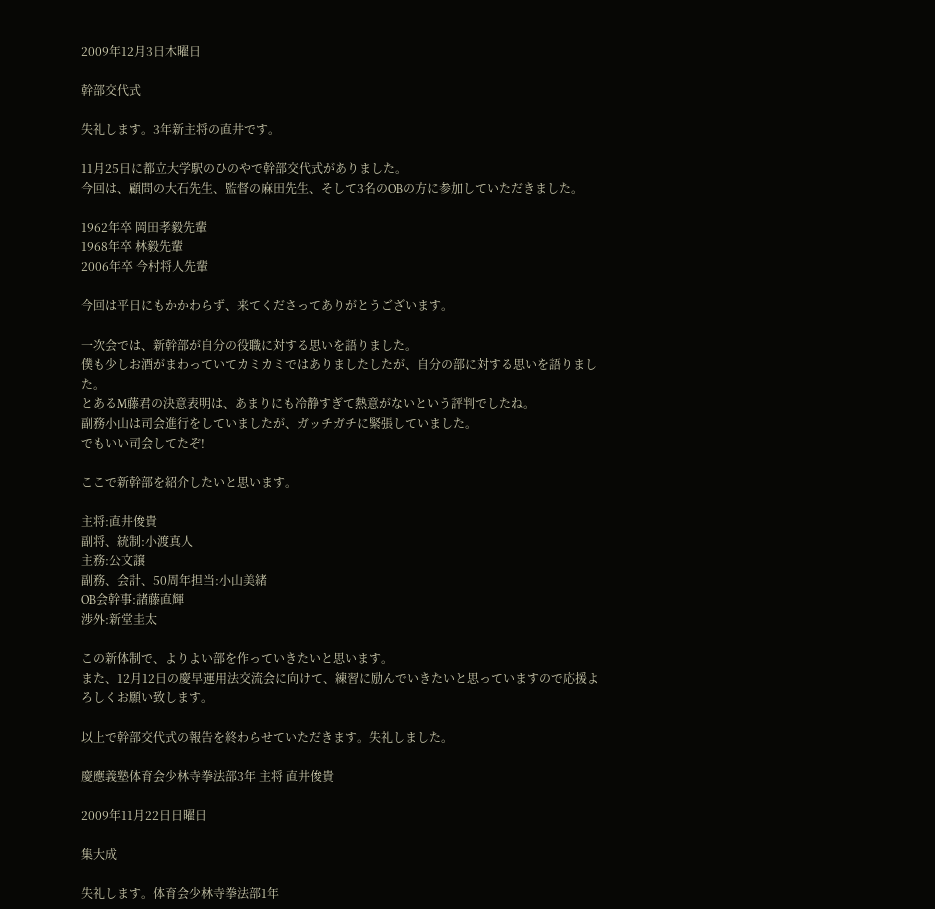2009年12月3日木曜日

幹部交代式

失礼します。3年新主将の直井です。

11月25日に都立大学駅のひのやで幹部交代式がありました。
今回は、顧問の大石先生、監督の麻田先生、そして3名のOBの方に参加していただきました。

1962年卒 岡田孝毅先輩
1968年卒 林毅先輩
2006年卒 今村将人先輩

今回は平日にもかかわらず、来てくださってありがとうございます。

一次会では、新幹部が自分の役職に対する思いを語りました。
僕も少しお酒がまわっていてカミカミではありましたしたが、自分の部に対する思いを語りました。
とあるM藤君の決意表明は、あまりにも冷静すぎて熱意がないという評判でしたね。
副務小山は司会進行をしていましたが、ガッチガチに緊張していました。
でもいい司会してたぞ!

ここで新幹部を紹介したいと思います。

主将:直井俊貴
副将、統制:小渡真人
主務:公文譲
副務、会計、50周年担当:小山美緒
OB会幹事:諸藤直輝
渉外:新堂圭太

この新体制で、よりよい部を作っていきたいと思います。
また、12月12日の慶早運用法交流会に向けて、練習に励んでいきたいと思っていますので応援よろしくお願い致します。

以上で幹部交代式の報告を終わらせていただきます。失礼しました。

慶應義塾体育会少林寺拳法部3年 主将 直井俊貴

2009年11月22日日曜日

集大成

失礼します。体育会少林寺拳法部1年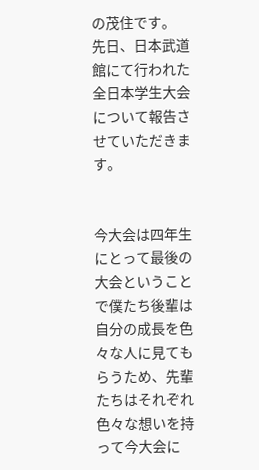の茂住です。
先日、日本武道館にて行われた全日本学生大会について報告させていただきます。


今大会は四年生にとって最後の大会ということで僕たち後輩は自分の成長を色々な人に見てもらうため、先輩たちはそれぞれ色々な想いを持って今大会に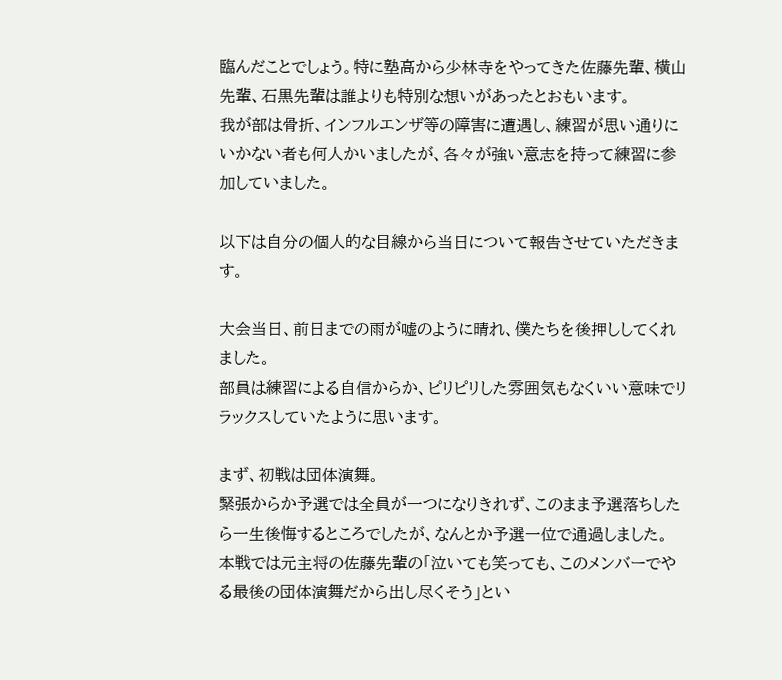臨んだことでしょう。特に塾高から少林寺をやってきた佐藤先輩、横山先輩、石黒先輩は誰よりも特別な想いがあったとおもいます。
我が部は骨折、インフルエンザ等の障害に遭遇し、練習が思い通りにいかない者も何人かいましたが、各々が強い意志を持って練習に参加していました。

以下は自分の個人的な目線から当日について報告させていただきます。

大会当日、前日までの雨が嘘のように晴れ、僕たちを後押ししてくれました。
部員は練習による自信からか、ピリピリした雰囲気もなくいい意味でリラックスしていたように思います。

まず、初戦は団体演舞。
緊張からか予選では全員が一つになりきれず、このまま予選落ちしたら一生後悔するところでしたが、なんとか予選一位で通過しました。
本戦では元主将の佐藤先輩の「泣いても笑っても、このメンバーでやる最後の団体演舞だから出し尽くそう」とい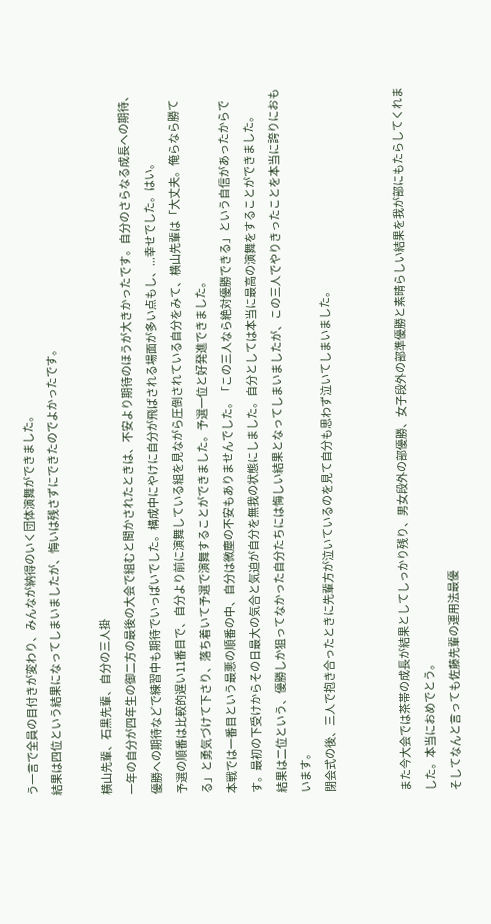う一言で全員の目付きが変わり、みんなが納得のいく団体演舞ができました。
結果は四位という結果になってしまいましたが、悔いは残さずにできたのでよかったです。

横山先輩、石黒先輩、自分の三人掛
一年の自分が四年生の御二方の最後の大会で組むと聞かされたときは、不安より期待のほうが大きかったです。自分のさらなる成長への期待、優勝への期待などで練習中も期待でいっぱいでした。構成中にやけに自分が飛ばされる場面が多い点もし、...幸せでした。はい。
予選の順番は比較的遅い11番目で、自分より前に演舞している組を見ながら圧倒されている自分をみて、横山先輩は「大丈夫。俺らなら勝てる」と勇気づけて下さり、落ち着いて予選で演舞することができました。予選一位と好発進できました。
本戦では一番目という最悪の順番の中、自分は微塵の不安もありませんでした。「この三人なら絶対優勝できる」という自信があったからです。最初の下受けからその日最大の気合と気迫が自分を無我の状態にしました。自分としては本当に最高の演舞をすることができました。
結果は二位という、優勝しか狙ってなかった自分たちには悔しい結果となってしまいましたが、この三人でやりきったことを本当に誇りにおもいます。
閉会式の後、三人で抱き合ったときに先輩方が泣いているのを見て自分も思わず泣いてしまいました。


また今大会では茶帯の成長が結果としてしっかり残り、男女段外の部優勝、女子段外の部準優勝と素晴らしい結果を我が部にもたらしてくれました。本当におめでとう。
そしてなんと言っても佐藤先輩の運用法最優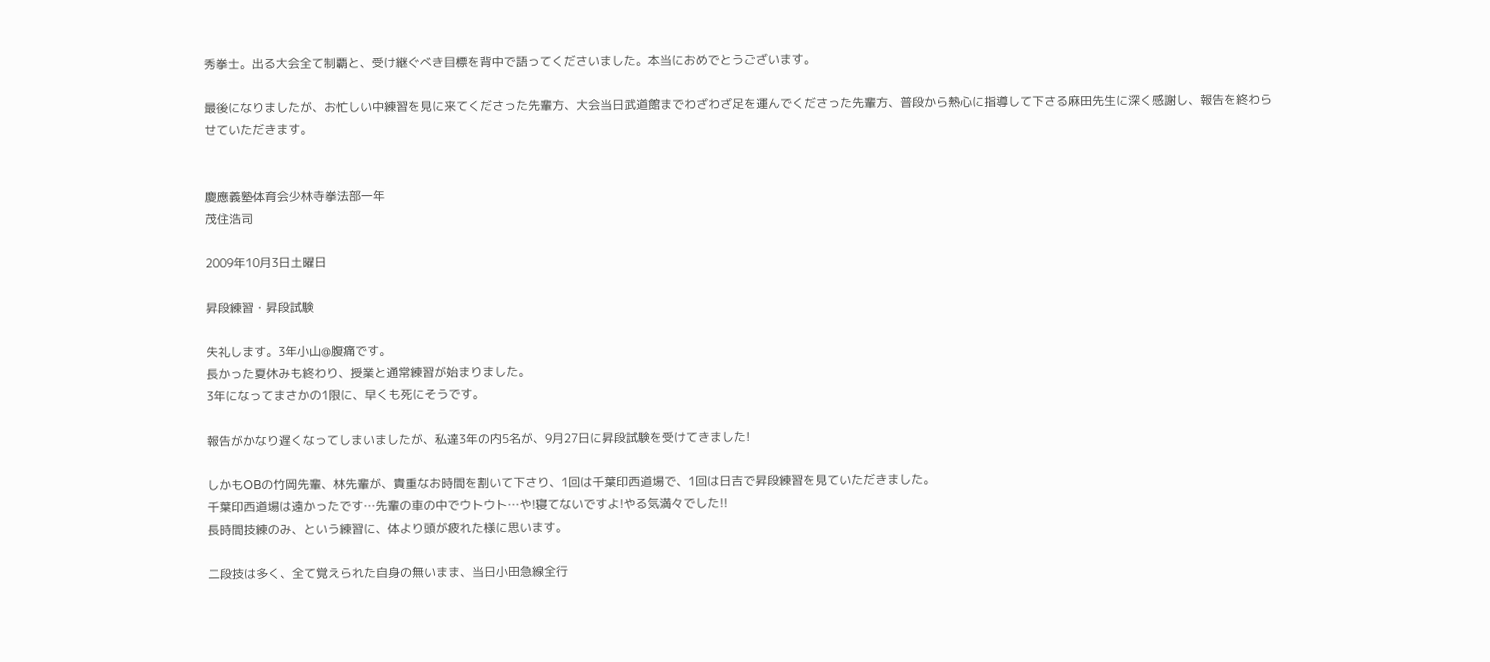秀拳士。出る大会全て制覇と、受け継ぐべき目標を背中で語ってくださいました。本当におめでとうございます。

最後になりましたが、お忙しい中練習を見に来てくださった先輩方、大会当日武道館までわざわざ足を運んでくださった先輩方、普段から熱心に指導して下さる麻田先生に深く感謝し、報告を終わらせていただきます。


慶應義塾体育会少林寺拳法部一年
茂住浩司

2009年10月3日土曜日

昇段練習・昇段試験

失礼します。3年小山@腹痛です。
長かった夏休みも終わり、授業と通常練習が始まりました。
3年になってまさかの1限に、早くも死にそうです。

報告がかなり遅くなってしまいましたが、私達3年の内5名が、9月27日に昇段試験を受けてきました!

しかもOBの竹岡先輩、林先輩が、貴重なお時間を割いて下さり、1回は千葉印西道場で、1回は日吉で昇段練習を見ていただきました。
千葉印西道場は遠かったです…先輩の車の中でウトウト…や!寝てないですよ!やる気満々でした!!
長時間技練のみ、という練習に、体より頭が疲れた様に思います。

二段技は多く、全て覚えられた自身の無いまま、当日小田急線全行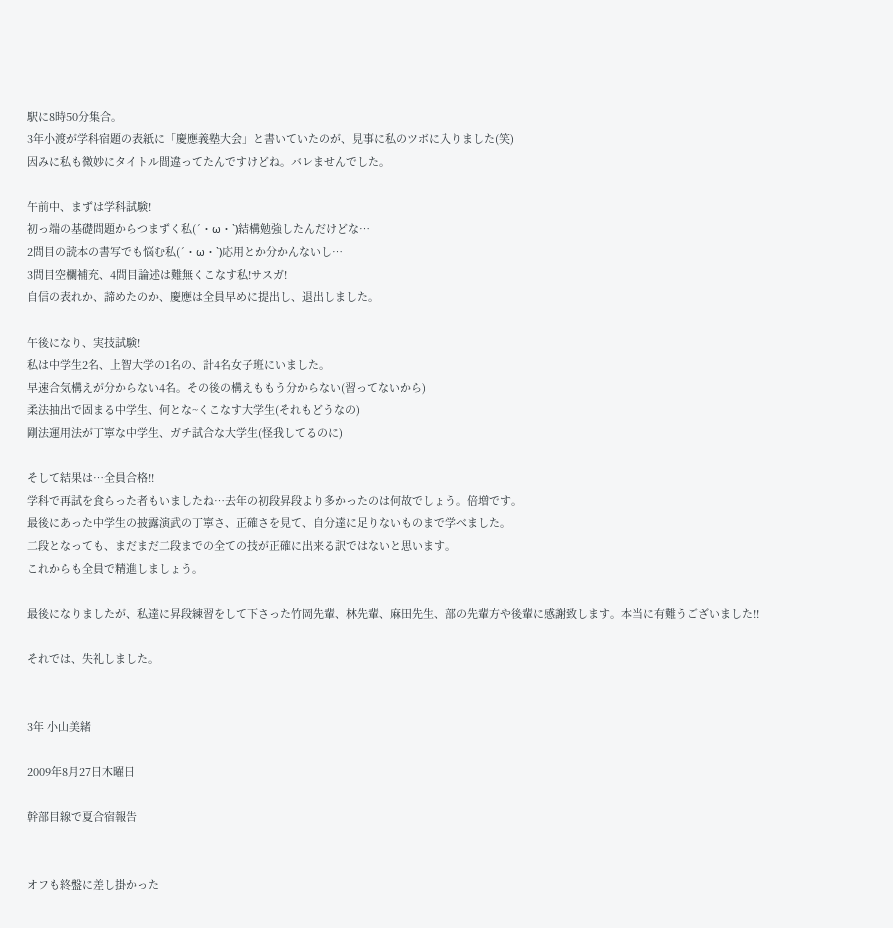駅に8時50分集合。
3年小渡が学科宿題の表紙に「慶應義塾大会」と書いていたのが、見事に私のツボに入りました(笑)
因みに私も微妙にタイトル間違ってたんですけどね。バレませんでした。

午前中、まずは学科試験!
初っ端の基礎問題からつまずく私(´・ω・`)結構勉強したんだけどな…
2問目の読本の書写でも悩む私(´・ω・`)応用とか分かんないし…
3問目空欄補充、4問目論述は難無くこなす私!サスガ!
自信の表れか、諦めたのか、慶應は全員早めに提出し、退出しました。

午後になり、実技試験!
私は中学生2名、上智大学の1名の、計4名女子班にいました。
早速合気構えが分からない4名。その後の構えももう分からない(習ってないから)
柔法抽出で固まる中学生、何とな~くこなす大学生(それもどうなの)
剛法運用法が丁寧な中学生、ガチ試合な大学生(怪我してるのに)

そして結果は…全員合格!!
学科で再試を食らった者もいましたね…去年の初段昇段より多かったのは何故でしょう。倍増です。
最後にあった中学生の披露演武の丁寧さ、正確さを見て、自分達に足りないものまで学べました。
二段となっても、まだまだ二段までの全ての技が正確に出来る訳ではないと思います。
これからも全員で精進しましょう。

最後になりましたが、私達に昇段練習をして下さった竹岡先輩、林先輩、麻田先生、部の先輩方や後輩に感謝致します。本当に有難うございました!!

それでは、失礼しました。


3年 小山美緒

2009年8月27日木曜日

幹部目線で夏合宿報告


オフも終盤に差し掛かった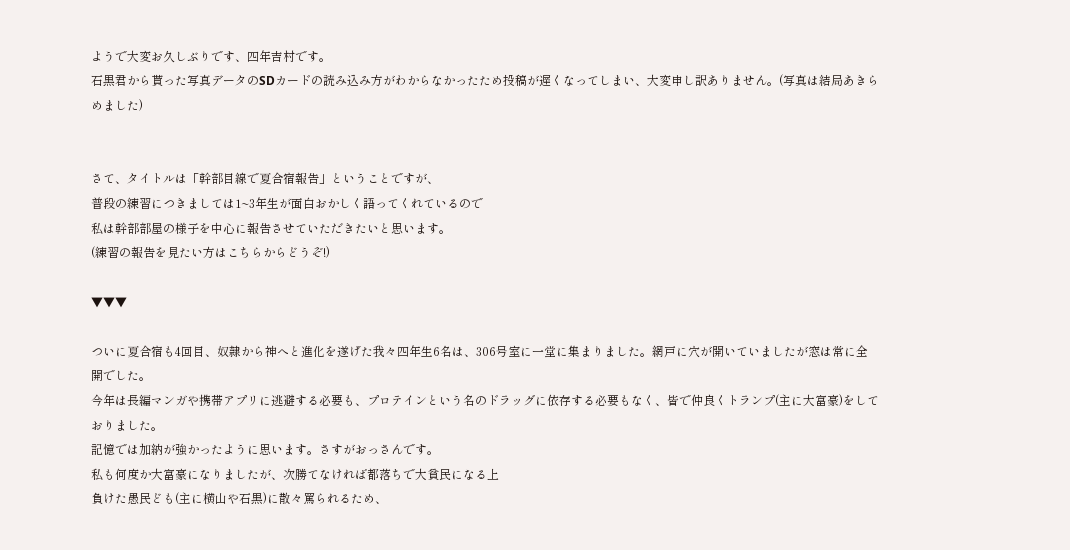ようで大変お久しぶりです、四年吉村です。
石黒君から貰った写真データのSDカードの読み込み方がわからなかったため投稿が遅くなってしまい、大変申し訳ありません。(写真は結局あきらめました)


さて、タイトルは「幹部目線で夏合宿報告」ということですが、
普段の練習につきましては1~3年生が面白おかしく語ってくれているので
私は幹部部屋の様子を中心に報告させていただきたいと思います。
(練習の報告を見たい方はこちらからどうぞ!)

▼▼▼

ついに夏合宿も4回目、奴隷から神へと進化を遂げた我々四年生6名は、306号室に一堂に集まりました。網戸に穴が開いていましたが窓は常に全開でした。
今年は長編マンガや携帯アプリに逃避する必要も、プロテインという名のドラッグに依存する必要もなく、皆で仲良くトランプ(主に大富豪)をしておりました。
記憶では加納が強かったように思います。さすがおっさんです。
私も何度か大富豪になりましたが、次勝てなければ都落ちで大貧民になる上
負けた愚民ども(主に横山や石黒)に散々罵られるため、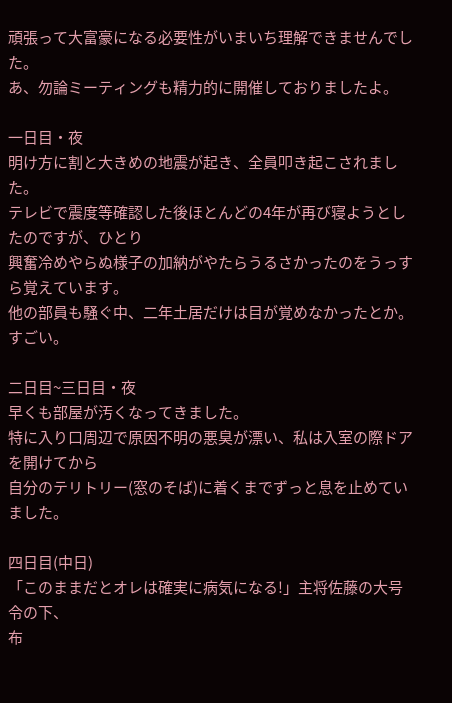頑張って大富豪になる必要性がいまいち理解できませんでした。
あ、勿論ミーティングも精力的に開催しておりましたよ。

一日目・夜
明け方に割と大きめの地震が起き、全員叩き起こされました。
テレビで震度等確認した後ほとんどの4年が再び寝ようとしたのですが、ひとり
興奮冷めやらぬ様子の加納がやたらうるさかったのをうっすら覚えています。
他の部員も騒ぐ中、二年土居だけは目が覚めなかったとか。すごい。

二日目~三日目・夜
早くも部屋が汚くなってきました。
特に入り口周辺で原因不明の悪臭が漂い、私は入室の際ドアを開けてから
自分のテリトリー(窓のそば)に着くまでずっと息を止めていました。

四日目(中日)
「このままだとオレは確実に病気になる!」主将佐藤の大号令の下、
布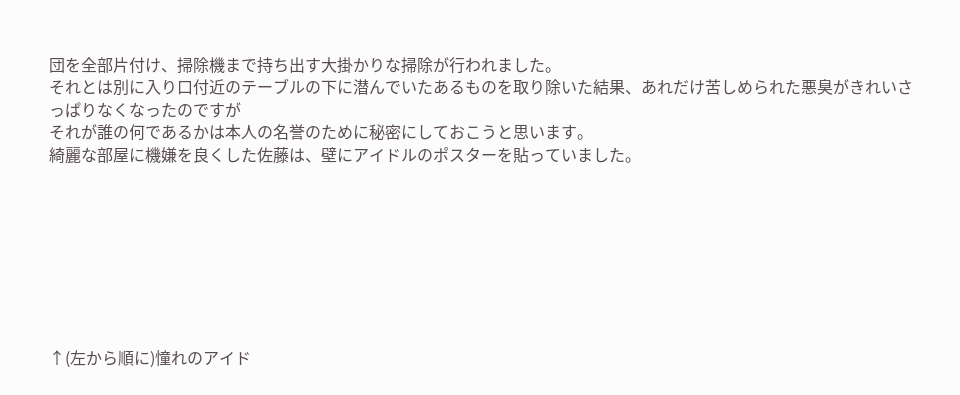団を全部片付け、掃除機まで持ち出す大掛かりな掃除が行われました。
それとは別に入り口付近のテーブルの下に潜んでいたあるものを取り除いた結果、あれだけ苦しめられた悪臭がきれいさっぱりなくなったのですが
それが誰の何であるかは本人の名誉のために秘密にしておこうと思います。
綺麗な部屋に機嫌を良くした佐藤は、壁にアイドルのポスターを貼っていました。








↑(左から順に)憧れのアイド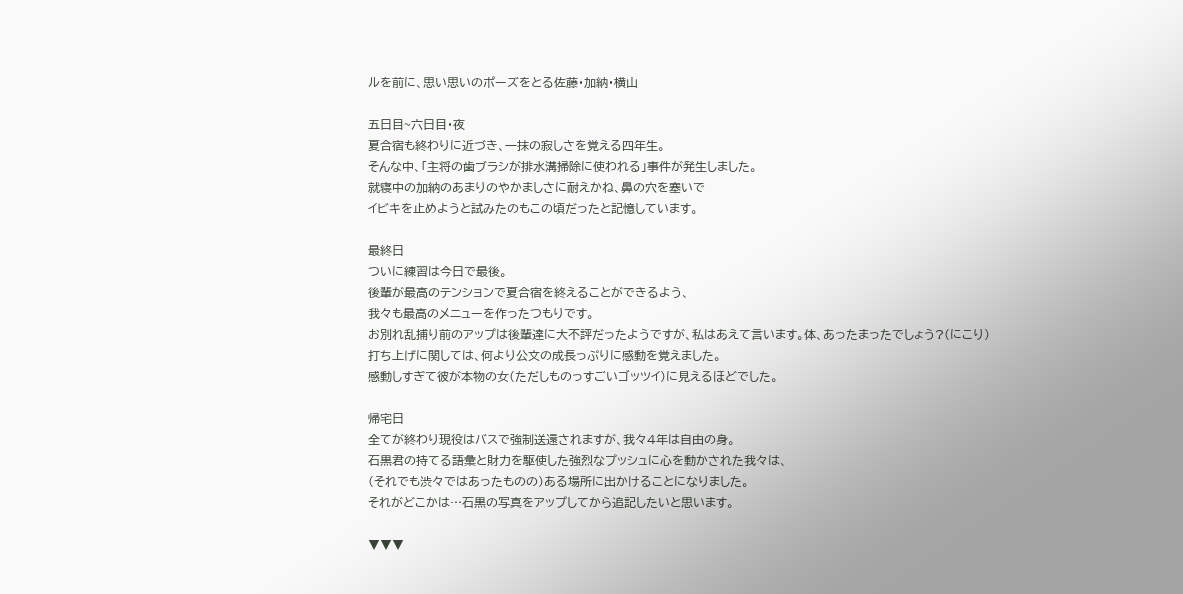ルを前に、思い思いのポーズをとる佐藤・加納・横山

五日目~六日目・夜
夏合宿も終わりに近づき、一抹の寂しさを覚える四年生。
そんな中、「主将の歯ブラシが排水溝掃除に使われる」事件が発生しました。
就寝中の加納のあまりのやかましさに耐えかね、鼻の穴を塞いで
イビキを止めようと試みたのもこの頃だったと記憶しています。

最終日
ついに練習は今日で最後。
後輩が最高のテンションで夏合宿を終えることができるよう、
我々も最高のメニューを作ったつもりです。
お別れ乱捕り前のアップは後輩達に大不評だったようですが、私はあえて言います。体、あったまったでしょう?(にこり)
打ち上げに関しては、何より公文の成長っぷりに感動を覚えました。
感動しすぎて彼が本物の女(ただしものっすごいゴッツイ)に見えるほどでした。

帰宅日
全てが終わり現役はバスで強制送還されますが、我々4年は自由の身。
石黒君の持てる語彙と財力を駆使した強烈なプッシュに心を動かされた我々は、
(それでも渋々ではあったものの)ある場所に出かけることになりました。
それがどこかは…石黒の写真をアップしてから追記したいと思います。

▼▼▼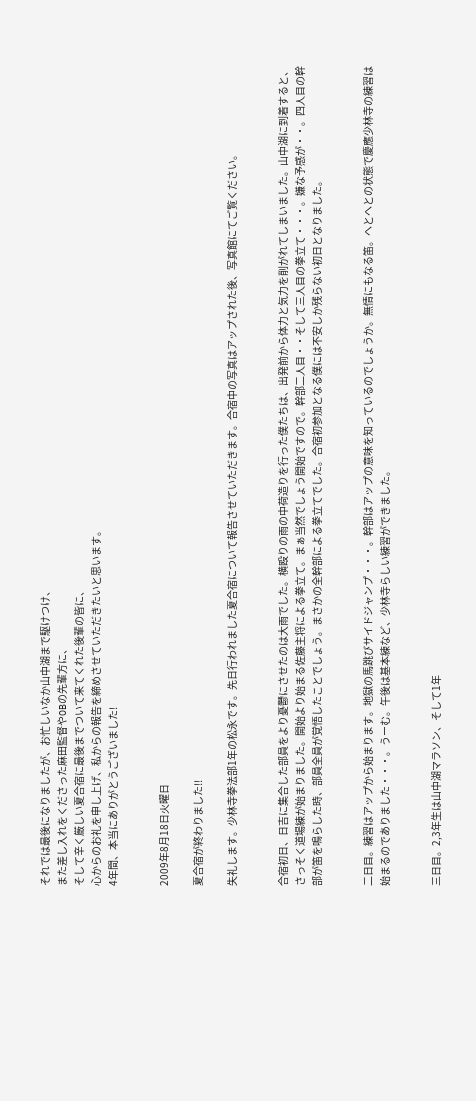それでは最後になりましたが、お忙しいなか山中湖まで駆けつけ、
また差し入れをくださった麻田監督やOBの先輩方に、
そして辛く厳しい夏合宿に最後までついて来てくれた後輩の皆に、
心からのお礼を申し上げ、私からの報告を締めさせていただきたいと思います。
4年間、本当にありがとうございました!


2009年8月18日火曜日

夏合宿が終わりました!!

失礼します。少林寺拳法部1年の松永です。先日行われました夏合宿について報告させていただきます。合宿中の写真はアップされた後、写真館にてご覧ください。


合宿初日、日吉に集合した部員をより憂鬱にさせたのは大雨でした。横殴りの雨の中荷造りを行った僕たちは、出発前から体力と気力を削がれてしまいました。山中湖に到着すると、さっそく道場練が始まりました。開始より始まる佐藤主将による拳立て。まぁ当然でしょう開始ですので。幹部二人目・・そして三人目の拳立て・・・。嫌な予感が・・。四人目の幹部が笛を鳴らした時、部員全員が覚悟したことでしょう。まさかの全幹部による拳立てでした。合宿初参加となる僕には不安しか残らない初日となりました。


二日目。練習はアップから始まります。地獄の馬跳びサイドジャンプ・・・。幹部はアップの意味を知っているのでしょうか。無情にもなる笛。へとへとの状態で慶應少林寺の練習は始まるのでありました・・・。うーむ。午後は基本練など、少林寺らしい練習ができました。


三日目。2,3年生は山中湖マラソン、そして1年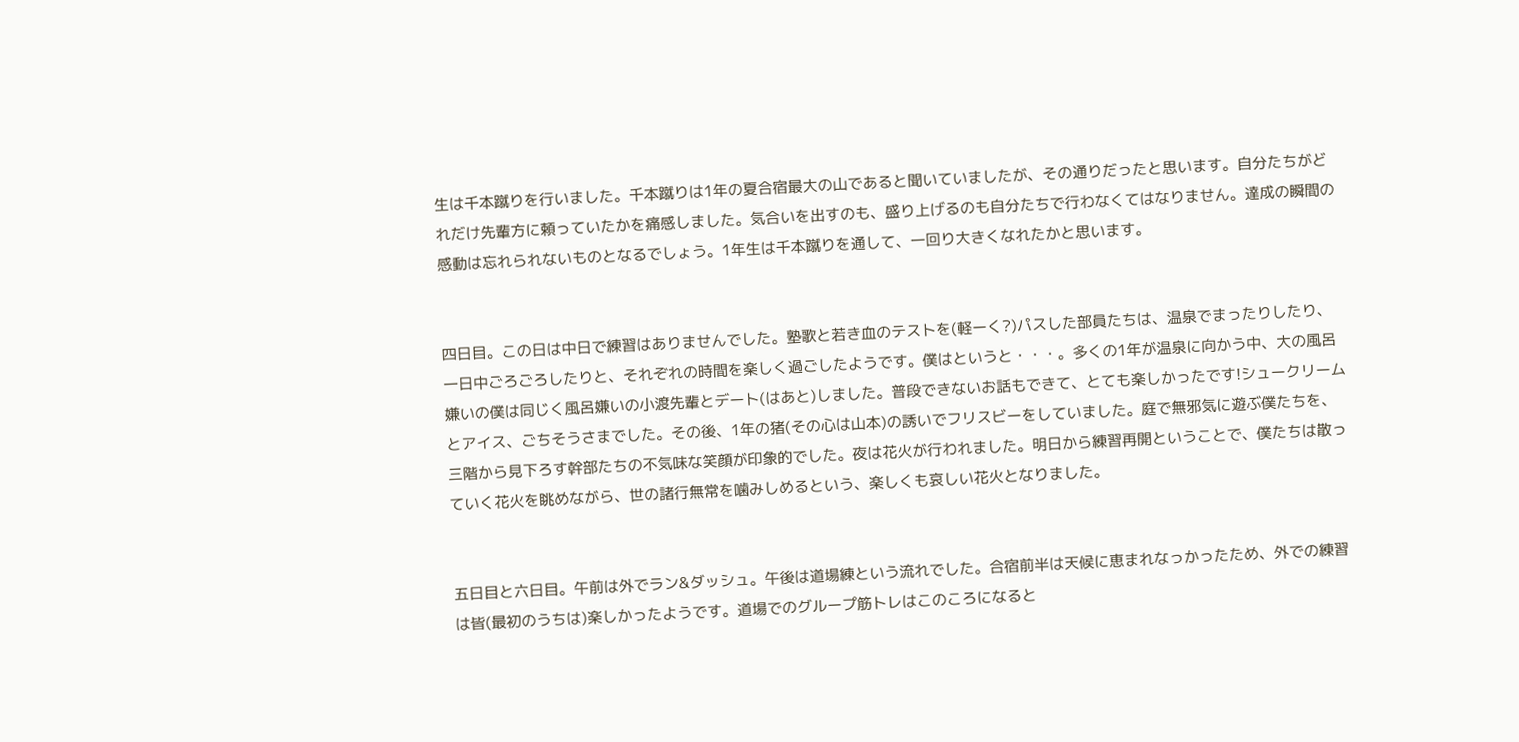生は千本蹴りを行いました。千本蹴りは1年の夏合宿最大の山であると聞いていましたが、その通りだったと思います。自分たちがどれだけ先輩方に頼っていたかを痛感しました。気合いを出すのも、盛り上げるのも自分たちで行わなくてはなりません。達成の瞬間の感動は忘れられないものとなるでしょう。1年生は千本蹴りを通して、一回り大きくなれたかと思います。


四日目。この日は中日で練習はありませんでした。塾歌と若き血のテストを(軽ーく?)パスした部員たちは、温泉でまったりしたり、一日中ごろごろしたりと、それぞれの時間を楽しく過ごしたようです。僕はというと・・・。多くの1年が温泉に向かう中、大の風呂嫌いの僕は同じく風呂嫌いの小渡先輩とデート(はあと)しました。普段できないお話もできて、とても楽しかったです!シュークリームとアイス、ごちそうさまでした。その後、1年の猪(その心は山本)の誘いでフリスビーをしていました。庭で無邪気に遊ぶ僕たちを、三階から見下ろす幹部たちの不気味な笑顔が印象的でした。夜は花火が行われました。明日から練習再開ということで、僕たちは散っていく花火を眺めながら、世の諸行無常を噛みしめるという、楽しくも哀しい花火となりました。


五日目と六日目。午前は外でラン&ダッシュ。午後は道場練という流れでした。合宿前半は天候に恵まれなっかったため、外での練習は皆(最初のうちは)楽しかったようです。道場でのグループ筋トレはこのころになると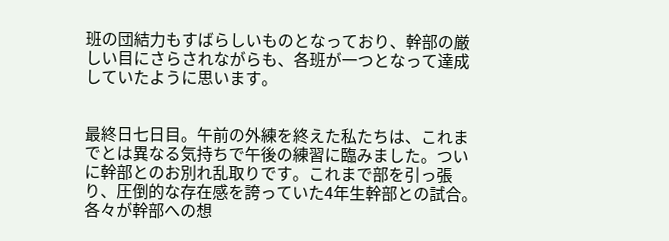班の団結力もすばらしいものとなっており、幹部の厳しい目にさらされながらも、各班が一つとなって達成していたように思います。


最終日七日目。午前の外練を終えた私たちは、これまでとは異なる気持ちで午後の練習に臨みました。ついに幹部とのお別れ乱取りです。これまで部を引っ張り、圧倒的な存在感を誇っていた4年生幹部との試合。各々が幹部への想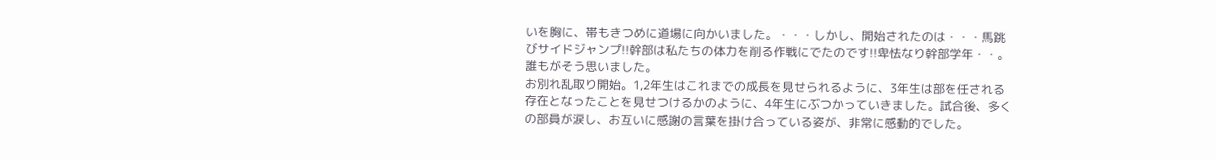いを胸に、帯もきつめに道場に向かいました。・・・しかし、開始されたのは・・・馬跳びサイドジャンプ!!幹部は私たちの体力を削る作戦にでたのです!!卑怯なり幹部学年・・。誰もがそう思いました。
お別れ乱取り開始。1,2年生はこれまでの成長を見せられるように、3年生は部を任される存在となったことを見せつけるかのように、4年生にぶつかっていきました。試合後、多くの部員が涙し、お互いに感謝の言葉を掛け合っている姿が、非常に感動的でした。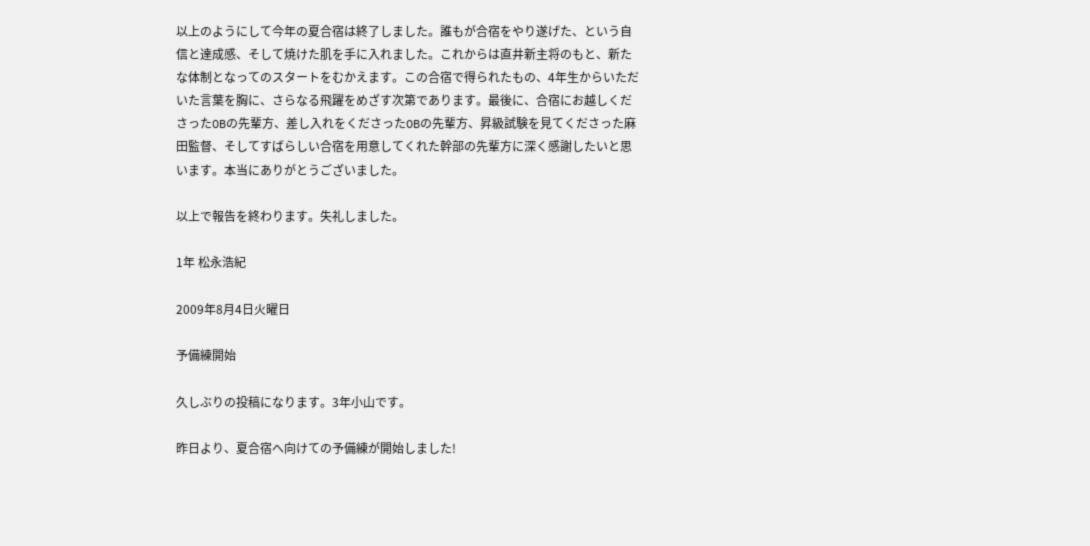以上のようにして今年の夏合宿は終了しました。誰もが合宿をやり遂げた、という自信と達成感、そして焼けた肌を手に入れました。これからは直井新主将のもと、新たな体制となってのスタートをむかえます。この合宿で得られたもの、4年生からいただいた言葉を胸に、さらなる飛躍をめざす次第であります。最後に、合宿にお越しくださったOBの先輩方、差し入れをくださったOBの先輩方、昇級試験を見てくださった麻田監督、そしてすばらしい合宿を用意してくれた幹部の先輩方に深く感謝したいと思います。本当にありがとうございました。

以上で報告を終わります。失礼しました。

1年 松永浩紀

2009年8月4日火曜日

予備練開始

久しぶりの投稿になります。3年小山です。

昨日より、夏合宿へ向けての予備練が開始しました!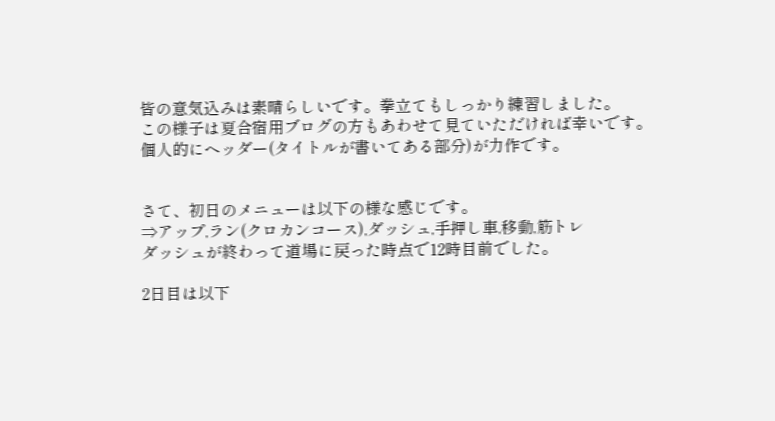皆の意気込みは素晴らしいです。拳立てもしっかり練習しました。
この様子は夏合宿用ブログの方もあわせて見ていただければ幸いです。
個人的にヘッダー(タイトルが書いてある部分)が力作です。


さて、初日のメニューは以下の様な感じです。
⇒アップ,ラン(クロカンコース),ダッシュ,手押し車,移動,筋トレ
ダッシュが終わって道場に戻った時点で12時目前でした。

2日目は以下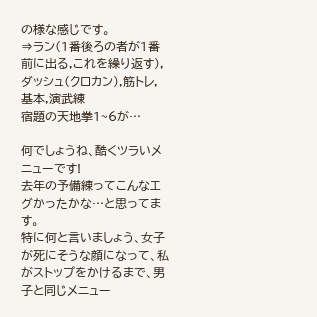の様な感じです。
⇒ラン(1番後ろの者が1番前に出る,これを繰り返す),ダッシュ(クロカン),筋トレ,基本,演武練
宿題の天地拳1~6が…

何でしょうね、酷くツラいメニューです!
去年の予備練ってこんなエグかったかな…と思ってます。
特に何と言いましょう、女子が死にそうな顔になって、私がストップをかけるまで、男子と同じメニュー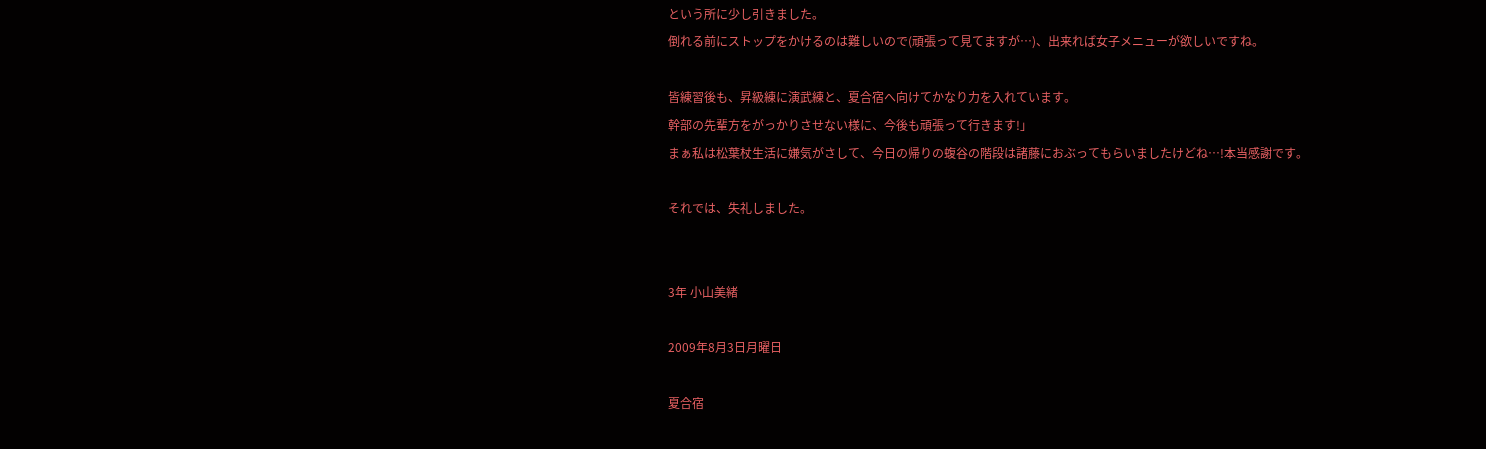という所に少し引きました。
倒れる前にストップをかけるのは難しいので(頑張って見てますが…)、出来れば女子メニューが欲しいですね。

皆練習後も、昇級練に演武練と、夏合宿へ向けてかなり力を入れています。
幹部の先輩方をがっかりさせない様に、今後も頑張って行きます!」
まぁ私は松葉杖生活に嫌気がさして、今日の帰りの蝮谷の階段は諸藤におぶってもらいましたけどね…!本当感謝です。

それでは、失礼しました。


3年 小山美緒

2009年8月3日月曜日

夏合宿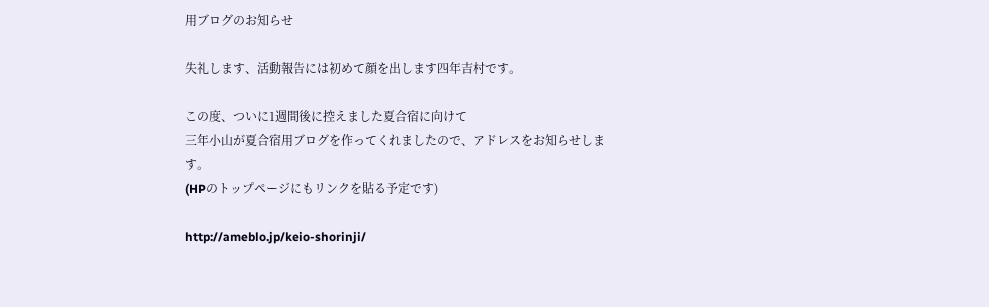用ブログのお知らせ

失礼します、活動報告には初めて顔を出します四年吉村です。

この度、ついに1週間後に控えました夏合宿に向けて
三年小山が夏合宿用ブログを作ってくれましたので、アドレスをお知らせします。
(HPのトップページにもリンクを貼る予定です)

http://ameblo.jp/keio-shorinji/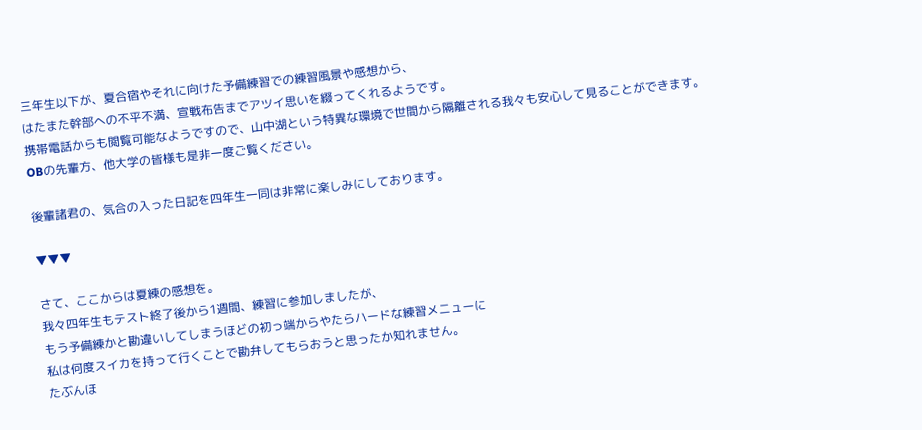三年生以下が、夏合宿やそれに向けた予備練習での練習風景や感想から、
はたまた幹部への不平不満、宣戦布告までアツイ思いを綴ってくれるようです。
携帯電話からも閲覧可能なようですので、山中湖という特異な環境で世間から隔離される我々も安心して見ることができます。
OBの先輩方、他大学の皆様も是非一度ご覧ください。

後輩諸君の、気合の入った日記を四年生一同は非常に楽しみにしております。

▼▼▼

さて、ここからは夏練の感想を。
我々四年生もテスト終了後から1週間、練習に参加しましたが、
もう予備練かと勘違いしてしまうほどの初っ端からやたらハードな練習メニューに
私は何度スイカを持って行くことで勘弁してもらおうと思ったか知れません。
たぶんほ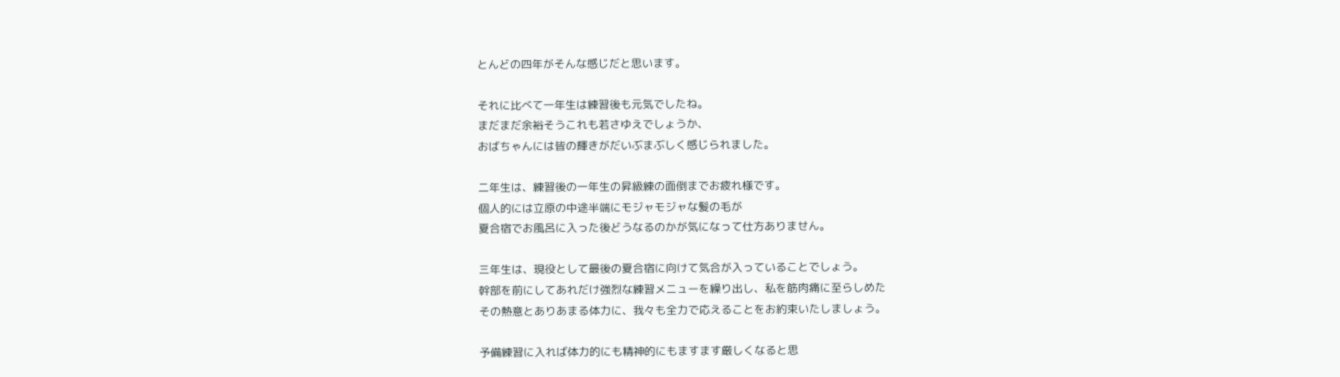とんどの四年がそんな感じだと思います。

それに比べて一年生は練習後も元気でしたね。
まだまだ余裕そうこれも若さゆえでしょうか、
おばちゃんには皆の輝きがだいぶまぶしく感じられました。

二年生は、練習後の一年生の昇級練の面倒までお疲れ様です。
個人的には立原の中途半端にモジャモジャな髪の毛が
夏合宿でお風呂に入った後どうなるのかが気になって仕方ありません。

三年生は、現役として最後の夏合宿に向けて気合が入っていることでしょう。
幹部を前にしてあれだけ強烈な練習メニューを繰り出し、私を筋肉痛に至らしめた
その熱意とありあまる体力に、我々も全力で応えることをお約束いたしましょう。

予備練習に入れば体力的にも精神的にもますます厳しくなると思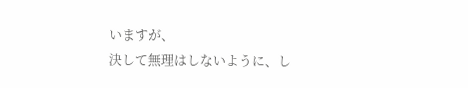いますが、
決して無理はしないように、し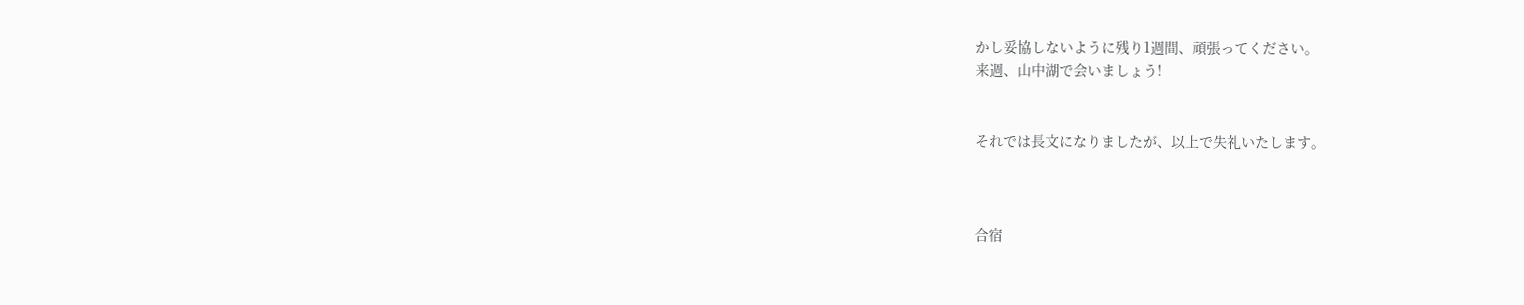かし妥協しないように残り1週間、頑張ってください。
来週、山中湖で会いましょう!


それでは長文になりましたが、以上で失礼いたします。



合宿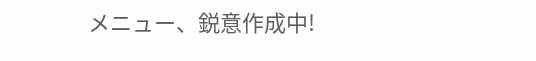メニュー、鋭意作成中!